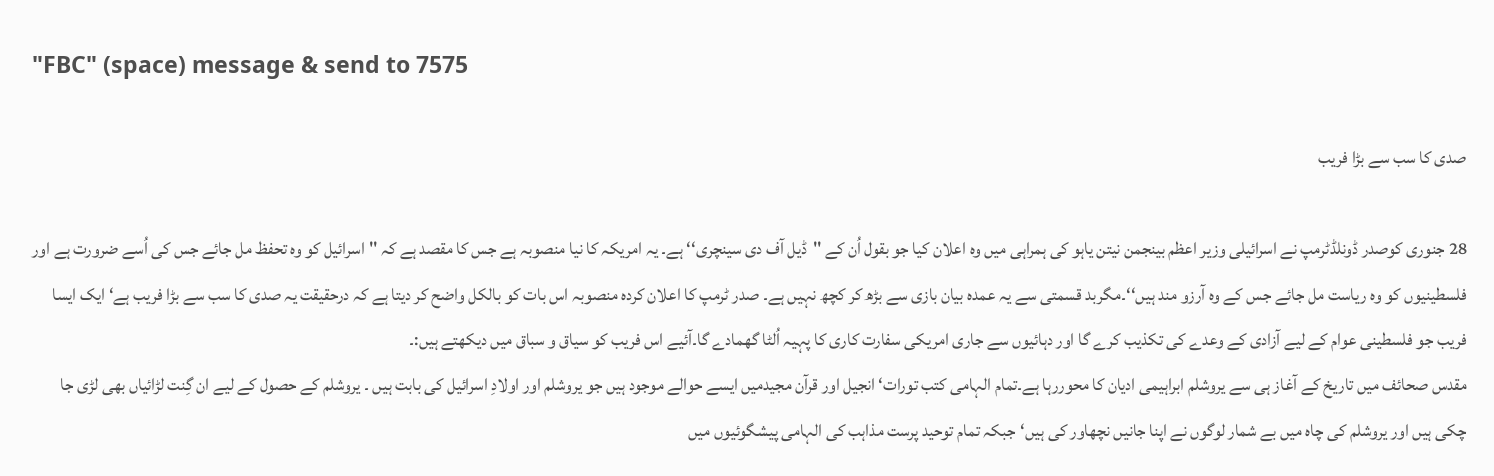"FBC" (space) message & send to 7575

صدی کا سب سے بڑا فریب

28 جنوری کوصدر ڈونلڈٹرمپ نے اسرائیلی وزیر اعظم بینجمن نیتن یاہو کی ہمراہی میں وہ اعلان کیا جو بقول اُن کے ''ڈیل آف دی سینچری‘‘ ہے۔ یہ امریکہ کا نیا منصوبہ ہے جس کا مقصد ہے کہ ''اسرائیل کو وہ تحفظ مل جائے جس کی اُسے ضرورت ہے اور فلسطینیوں کو وہ ریاست مل جائے جس کے وہ آرزو مند ہیں‘‘۔مگربد قسمتی سے یہ عمدہ بیان بازی سے بڑھ کر کچھ نہیں ہے۔ صدر ٹرمپ کا اعلان کردہ منصوبہ اس بات کو بالکل واضح کر دیتا ہے کہ درحقیقت یہ صدی کا سب سے بڑا فریب ہے‘ ایک ایسا فریب جو فلسطینی عوام کے لیے آزادی کے وعدے کی تکذیب کرے گا اور دہائیوں سے جاری امریکی سفارت کاری کا پہیہ اُلٹا گھمادے گا۔آئیے اس فریب کو سیاق و سباق میں دیکھتے ہیں:۔
مقدس صحائف میں تاریخ کے آغاز ہی سے یروشلم ابراہیمی ادیان کا محوررہا ہے۔تمام الہامی کتب تورات‘ انجیل اور قرآن مجیدمیں ایسے حوالے موجود ہیں جو یروشلم اور اولادِ اسرائیل کی بابت ہیں ۔ یروشلم کے حصول کے لیے ان گِنت لڑائیاں بھی لڑی جا چکی ہیں اور یروشلم کی چاہ میں بے شمار لوگوں نے اپنا جانیں نچھاور کی ہیں‘جبکہ تمام توحید پرست مذاہب کی الہامی پیشگوئیوں میں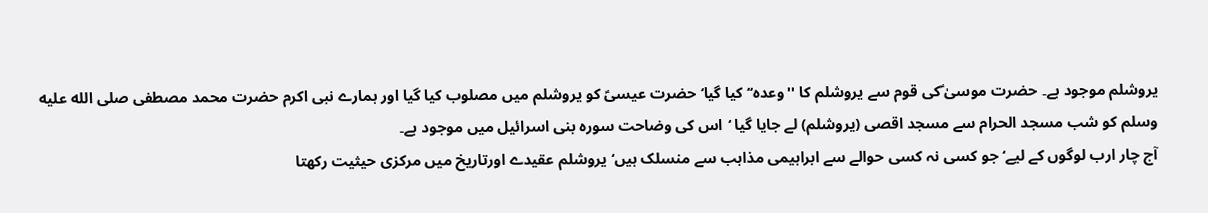یروشلم موجود ہے۔ حضرت موسیٰ ؑکی قوم سے یروشلم کا ''وعدہ‘‘ کیا گیا‘ حضرت عیسیؑ کو یروشلم میں مصلوب کیا گیا اور ہمارے نبی اکرم حضرت محمد مصطفی صلى الله عليه وسلم کو شب مسجد الحرام سے مسجد اقصی (یروشلم) لے جایا گیا ‘اس کی وضاحت سورہ بنی اسرائیل میں موجود ہے۔
آج چار ارب لوگوں کے لیے‘جو کسی نہ کسی حوالے سے ابراہیمی مذاہب سے منسلک ہیں‘یروشلم عقیدے اورتاریخ میں مرکزی حیثیت رکھتا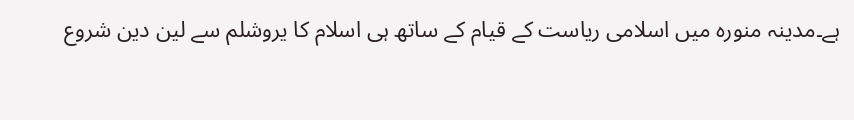ہے۔مدینہ منورہ میں اسلامی ریاست کے قیام کے ساتھ ہی اسلام کا یروشلم سے لین دین شروع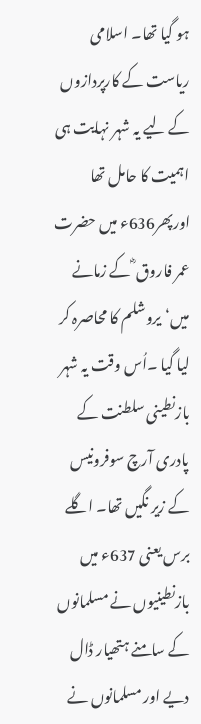ہو گیا تھا۔ اسلامی ریاست کے کارپردازوں کے لیے یہ شہر نہایت ہی اہمیت کا حامل تھا اورپھر636ء میں حضرت عمر فاروق ؓ کے زمانے میں‘یروشلم کا محاصرہ کر لیا گیا ۔اُس وقت یہ شہر بازنطینی سلطنت کے پادری آرچ سوفرونیس کے زیر نگیں تھا۔ اگلے برس یعنی 637ء میں بازنطینیوں نے مسلمانوں کے سامنے ہتھیار ڈال دیے اور مسلمانوں نے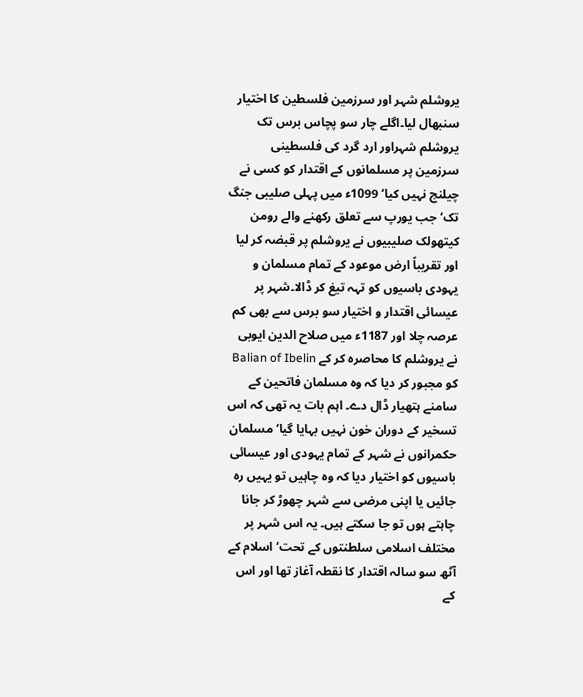یروشلم شہر اور سرزمین فلسطین کا اختیار سنبھال لیا۔اگلے چار سو پچاس برس تک یروشلم شہراور ارد گرد کی فلسطینی سرزمین پر مسلمانوں کے اقتدار کو کسی نے چیلنج نہیں کیا‘ 1099ء میں پہلی صلیبی جنگ تک‘ جب یورپ سے تعلق رکھنے والے رومن کیتھولک صلیبیوں نے یروشلم پر قبضہ کر لیا اور تقریباً ارض موعود کے تمام مسلمان و یہودی باسیوں کو تہہ تیغ کر ڈالا۔شہر پر عیسائی اقتدار و اختیار سو برس سے بھی کم عرصہ چلا اور 1187ء میں صلاح الدین ایوبی نے یروشلم کا محاصرہ کر کے Balian of Ibelin کو مجبور کر دیا کہ وہ مسلمان فاتحین کے سامنے ہتھیار ڈال دے۔ اہم بات یہ تھی کہ اس تسخیر کے دوران خون نہیں بہایا گیا‘ مسلمان حکمرانوں نے شہر کے تمام یہودی اور عیسائی باسیوں کو اختیار دیا کہ وہ چاہیں تو یہیں رہ جائیں یا اپنی مرضی سے شہر چھوڑ کر جانا چاہتے ہوں تو جا سکتے ہیں۔ یہ اس شہر پر مختلف اسلامی سلطنتوں کے تحت‘ اسلام کے آٹھ سو سالہ اقتدار کا نقطہ آغاز تھا اور اس کے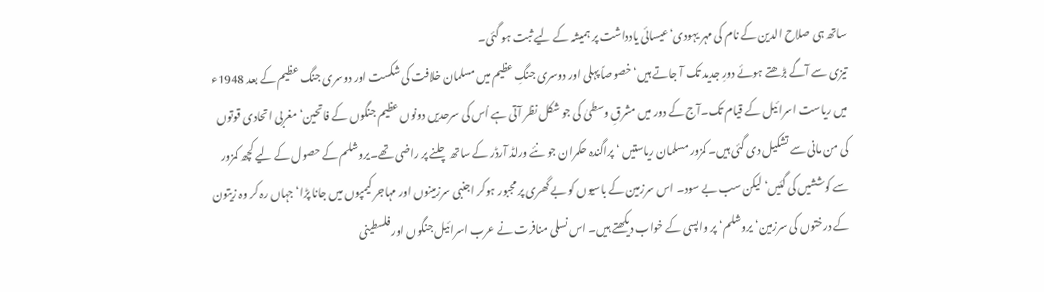ساتھ ہی صلاح الدین کے نام کی مہر یہودی‘عیسائی یادداشت پر ہمیشہ کے لیے ثبت ہو گئی۔
تیزی سے آگے بڑھتے ہوئے دورِ جدید تک آ جاتے ہیں‘ خصوصاً پہلی اور دوسری جنگِ عظیم میں مسلمان خلافت کی شکست اور دوسری جنگ عظیم کے بعد 1948ء میں ریاست اسرائیل کے قیام تک۔آج کے دور میں مشرقِ وسطیٰ کی جو شکل نظر آتی ہے اُس کی سرحدیں دونوں عظیم جنگوں کے فاتحین‘ مغربی اتحادی قوتوں کی من مانی سے تشکیل دی گئی ہیں۔ کمزور مسلمان ریاستیں ‘ پراگندہ حکمران جو نئے ورلڈ آرڈر کے ساتھ چلنے پر راضی تھے۔یروشلم کے حصول کے لیے کچھ کمزور سے کوششیں کی گئیں‘ لیکن سب بے سود۔ اس سرزمین کے باسیوں کو بے گھری پر مجبور ہوکر اجنبی سرزمینوں اور مہاجر کیمپوں میں جانا پڑا‘ جہاں رہ کر وہ زیتون کے درختوں کی سرزمین‘ یروشلم‘ پر واپسی کے خواب دیکھتے ہیں۔ اس نسلی منافرت نے عرب اسرائیل جنگوں اور فلسطینی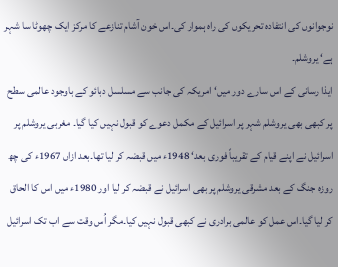نوجوانوں کی انتفادہ تحریکوں کی راہ ہموار کی۔اس خون آشام تنازعے کا مرکز ایک چھوٹا سا شہر ہے‘ یروشلم۔
ایذا رسانی کے اس سارے دور میں‘ امریکہ کی جانب سے مسلسل دبائو کے باوجود عالمی سطح پر کبھی بھی یروشلم شہر پر اسرائیل کے مکمل دعوے کو قبول نہیں کیا گیا۔ مغربی یروشلم پر اسرائیل نے اپنے قیام کے تقریباً فوری بعد‘ 1948ء میں قبضہ کر لیا تھا۔بعد ازاں 1967ء کی چھ روزہ جنگ کے بعد مشرقی یروشلم پر بھی اسرائیل نے قبضہ کر لیا اور 1980ء میں اس کا الحاق کر لیا گیا۔اس عمل کو عالمی برادری نے کبھی قبول نہیں کیا۔مگر اُس وقت سے اب تک اسرائیل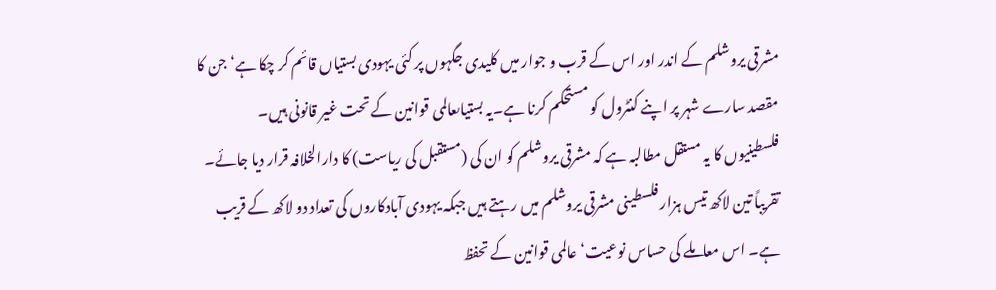مشرقی یروشلم کے اندر اور اس کے قرب و جوار میں کلیدی جگہوں پر کئی یہودی بستیاں قائم کر چکا ہے‘ جن کا مقصد سارے شہر پر اپنے کنٹرول کو مستحکم کرنا ہے۔یہ بستیاںعالمی قوانین کے تحت غیر قانونی ہیں۔
فلسطینیوں کا یہ مستقل مطالبہ ہے کہ مشرقی یروشلم کو ان کی (مستقبل کی ریاست) کا دارالخلافہ قرار دیا جائے۔ تقریباً تین لاکھ تیس ہزار فلسطینی مشرقی یروشلم میں رہتے ہیں جبکہ یہودی آبادکاروں کی تعداد دو لاکھ کے قریب ہے۔ اس معاملے کی حساس نوعیت‘ عالمی قوانین کے تحفظ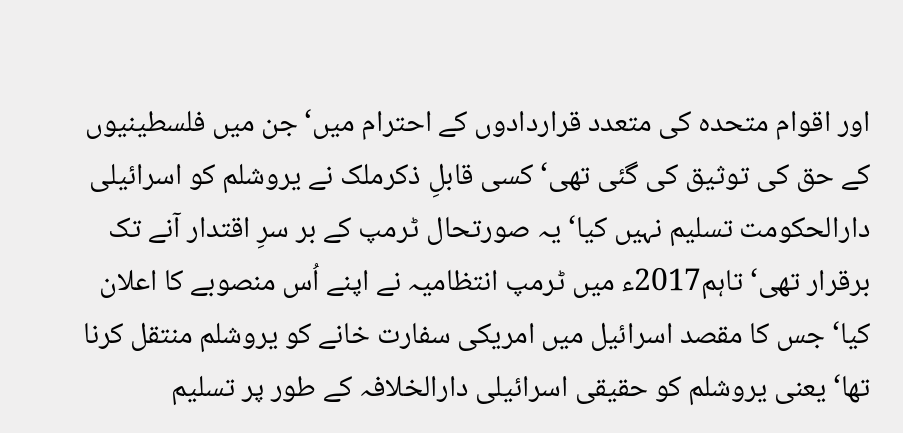اور اقوام متحدہ کی متعدد قراردادوں کے احترام میں‘ جن میں فلسطینیوں کے حق کی توثیق کی گئی تھی‘ کسی قابلِ ذکرملک نے یروشلم کو اسرائیلی دارالحکومت تسلیم نہیں کیا‘ یہ صورتحال ٹرمپ کے بر سرِ اقتدار آنے تک برقرار تھی‘ تاہم2017ء میں ٹرمپ انتظامیہ نے اپنے اُس منصوبے کا اعلان کیا‘ جس کا مقصد اسرائیل میں امریکی سفارت خانے کو یروشلم منتقل کرنا تھا‘ یعنی یروشلم کو حقیقی اسرائیلی دارالخلافہ کے طور پر تسلیم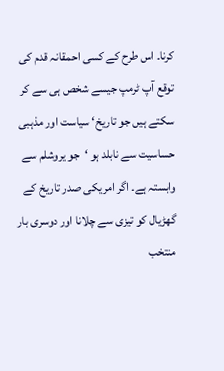کرنا۔ اس طرح کے کسی احمقانہ قدم کی توقع آپ ٹرمپ جیسے شخص ہی سے کر سکتے ہیں جو تاریخ‘ سیاست اور مذہبی حساسیت سے نابلد ہو ‘جو یروشلم سے وابستہ ہے۔ اگر امریکی صدر تاریخ کے گھڑیال کو تیزی سے چلانا اور دوسری بار منتخب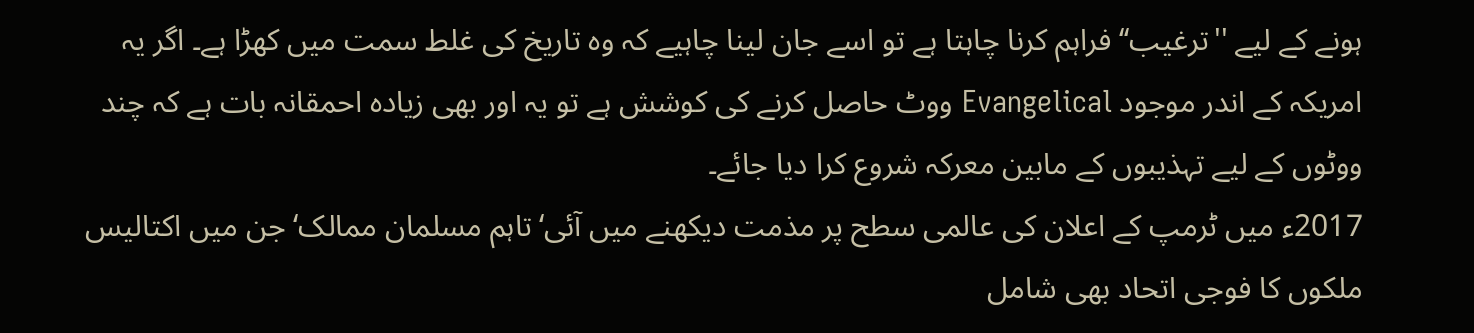ہونے کے لیے ''ترغیب‘‘ فراہم کرنا چاہتا ہے تو اسے جان لینا چاہیے کہ وہ تاریخ کی غلط سمت میں کھڑا ہے۔ اگر یہ امریکہ کے اندر موجود Evangelical ووٹ حاصل کرنے کی کوشش ہے تو یہ اور بھی زیادہ احمقانہ بات ہے کہ چند ووٹوں کے لیے تہذیبوں کے مابین معرکہ شروع کرا دیا جائے۔
2017ء میں ٹرمپ کے اعلان کی عالمی سطح پر مذمت دیکھنے میں آئی‘تاہم مسلمان ممالک‘ جن میں اکتالیس ملکوں کا فوجی اتحاد بھی شامل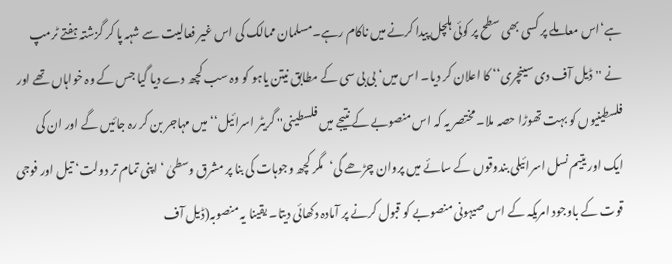ہے‘اس معاملے پر کسی بھی سطح پر کوئی ہلچل پیدا کرنے میں ناکام رہے۔مسلمان ممالک کی اس غیر فعالیت سے شہہ پا کر گزشتہ ہفتے ٹرمپ نے ''ڈیل آف دی سینچری‘‘ کا اعلان کر دیا۔ اس میں‘ بی بی سی کے مطابق نیتن یاہو کو وہ سب کچھ دے دیا گیا جس کے وہ خواہاں تھے اور فلسطینیوں کو بہت تھوڑا حصہ ملا۔ مختصر یہ کہ اس منصوبے کے نتیجے میں فلسطینی'' گریٹر اسرائیل‘‘ میں مہاجر بن کر رہ جائیں گے اور ان کی ایک اور یتیم نسل اسرائیلی بندوقوں کے سائے میں پروان چڑھے گی‘مگر کچھ وجوہات کی بنا پر مشرق وسطیٰ ‘ اپنی تمام تر دولت‘ تیل اور فوجی قوت کے باوجود امریکہ کے اس صیہونی منصوبے کو قبول کرنے پر آمادہ دکھائی دیتا۔ یقینا یہ منصوبہ(ڈیل آف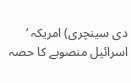دی سینچری) امریکہ ‘ اسرائیل منصوبے کا حصہ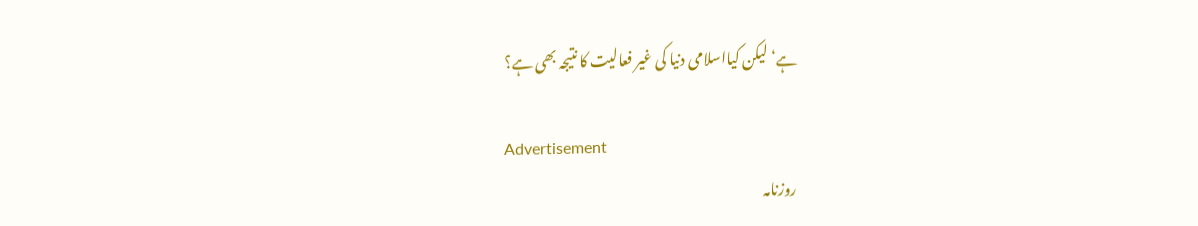ہے‘ لیکن کیااسلامی دنیا کی غیر فعالیت کا نتیجہ بھی ہے؟

Advertisement
روزنامہ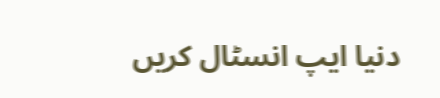دنیا ایپ انسٹال کریں